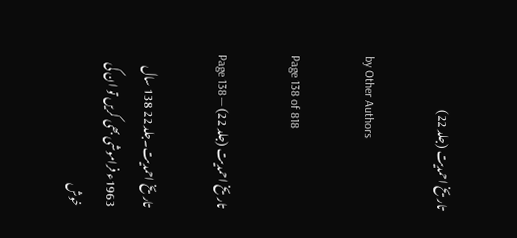تاریخ احمدیت (جلد 22)

by Other Authors

Page 138 of 818

تاریخ احمدیت (جلد 22) — Page 138

تاریخ احمدیت۔جلد 22 138 سال 1963ء فراموشی بھی کریں تو ان کی خوش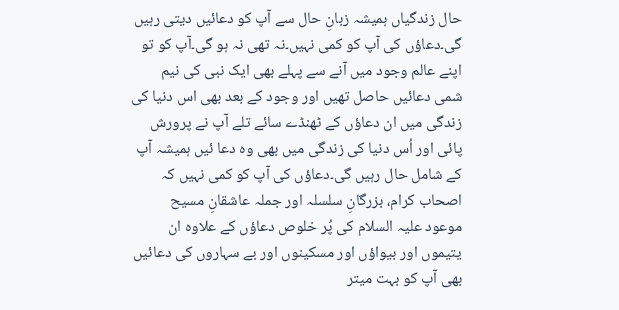حال زندگیاں ہمیشہ زبانِ حال سے آپ کو دعائیں دیتی رہیں گی۔دعاؤں کی آپ کو کمی نہیں۔نہ تھی نہ ہو گی۔آپ کو تو اپنے عالم وجود میں آنے سے پہلے بھی ایک نبی کی نیم شمی دعائیں حاصل تھیں اور وجود کے بعد بھی اس دنیا کی زندگی میں ان دعاؤں کے ٹھنڈے سائے تلے آپ نے پرورش پائی اور اُس دنیا کی زندگی میں بھی وہ دعا ئیں ہمیشہ آپ کے شامل حال رہیں گی۔دعاؤں کی آپ کو کمی نہیں کہ اصحاب کرام، بزرگانِ سلسلہ اور جملہ عاشقانِ مسیح موعود علیہ السلام کی پُر خلوص دعاؤں کے علاوہ ان یتیموں اور بیواؤں اور مسکینوں اور بے سہاروں کی دعائیں بھی آپ کو بہت میتر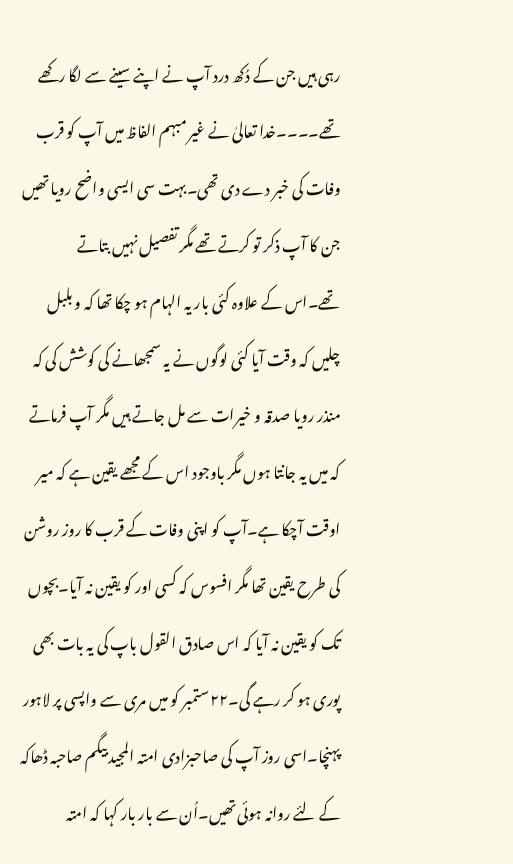رہی ہیں جن کے دُکھ درد آپ نے اپنے سینے سے لگا رکھے تھے۔۔۔۔خدا تعالیٰ نے غیر مبہم الفاظ میں آپ کو قرب وفات کی خبر دے دی تھی۔بہت سی ایسی واضح رویا تھیں جن کا آپ ذکر تو کرتے تھے مگر تفصیل نہیں بتاتے تھے۔اس کے علاوہ کئی بار یہ الہام ہو چکا تھا کہ و بلبل چلیں کہ وقت آیا کئی لوگوں نے یہ سمجھانے کی کوشش کی کہ منذر رویا صدقہ و خیرات سے مل جاتے ہیں مگر آپ فرماتے کہ میں یہ جانتا ہوں مگر باوجود اس کے مجھے یقین ہے کہ میر اوقت آچکا ہے۔آپ کو اپنی وفات کے قرب کا روز روشن کی طرح یقین تھا مگر افسوس کہ کسی اور کو یقین نہ آیا۔بچوں تک کو یقین نہ آیا کہ اس صادق القول باپ کی یہ بات بھی پوری ہو کر رہے گی۔۲۲ ستمبر کو میں مری سے واپسی پر لاہور پہنچا۔اسی روز آپ کی صاحبزادی امتہ المجید بیگم صاحبہ ڈھاکہ کے لئے روانہ ہوئی تھیں۔اُن سے بار بار کہا کہ امتہ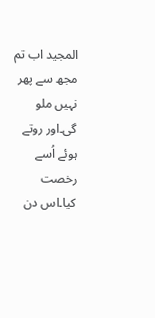المجید اب تم مجھ سے پھر نہیں ملو گی۔اور روتے ہوئے اُسے رخصت کیا۔اس دن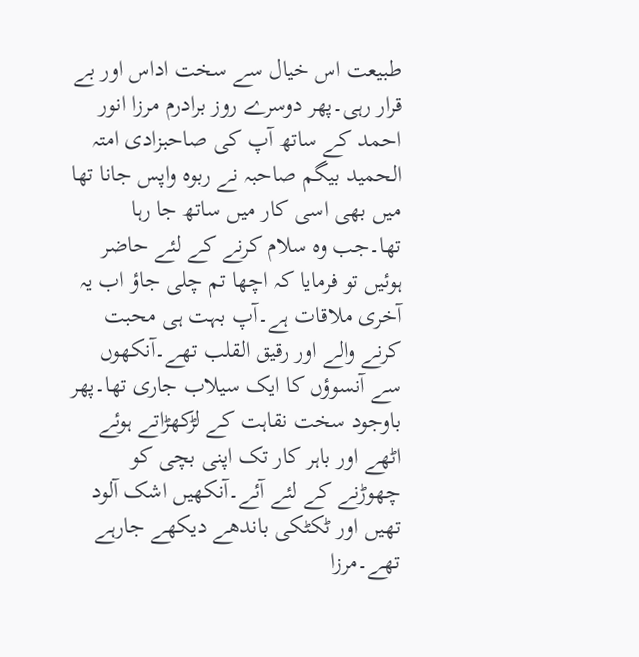طبیعت اس خیال سے سخت اداس اور بے قرار رہی۔پھر دوسرے روز برادرم مرزا انور احمد کے ساتھ آپ کی صاحبزادی امتہ الحمید بیگم صاحبہ نے ربوہ واپس جانا تھا میں بھی اسی کار میں ساتھ جا رہا تھا۔جب وہ سلام کرنے کے لئے حاضر ہوئیں تو فرمایا کہ اچھا تم چلی جاؤ اب یہ آخری ملاقات ہے۔آپ بہت ہی محبت کرنے والے اور رقیق القلب تھے۔آنکھوں سے آنسوؤں کا ایک سیلاب جاری تھا۔پھر باوجود سخت نقاہت کے لڑکھڑاتے ہوئے اٹھے اور باہر کار تک اپنی بچی کو چھوڑنے کے لئے آئے۔آنکھیں اشک آلود تھیں اور ٹکٹکی باندھے دیکھے جارہے تھے۔مرزا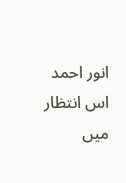انور احمد اس انتظار میں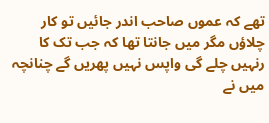تھے کہ عموں صاحب اندر جائیں تو کار چلاؤں مگر میں جانتا تھا کہ جب تک کا رنہیں چلے گی واپس نہیں پھریں گے چنانچہ میں نے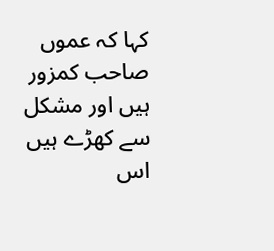کہا کہ عموں صاحب کمزور ہیں اور مشکل سے کھڑے ہیں اس